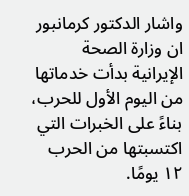واشار الدكتور كرمانبور ان وزارة الصحة الإيرانية بدأت خدماتها من اليوم الأول للحرب، بناءً على الخبرات التي اكتسبتها من الحرب ١٢ يومًا.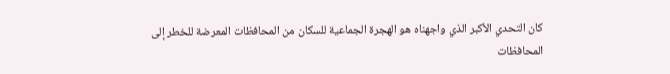كان التحدي الأكبر الذي واجهناه هو الهجرة الجماعية للسكان من المحافظات المعرضة للخطر إلى المحافظات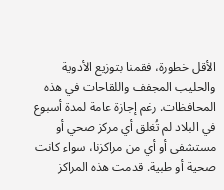الأقل خطورة، فقمنا بتوزيع الأدوية والحليب المجفف واللقاحات في هذه المحافظات. رغم إجازة عامة لمدة أسبوع في البلاد لم تُغلق أي مركز صحي أو مستشفى أو أي من مراكزنا، سواء كانت صحية أو طبية. قدمت هذه المراكز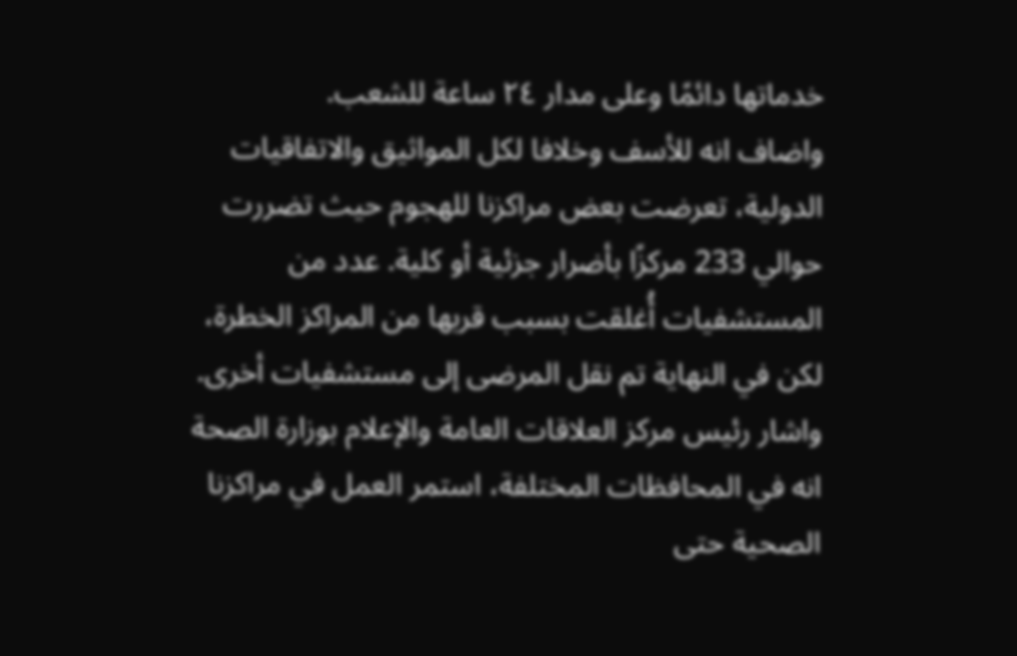خدماتها دائمًا وعلى مدار ٢٤ ساعة للشعب.
واضاف انه للأسف وخلافا لكل المواثيق والاتفاقيات الدولية، تعرضت بعض مراكزنا للهجوم حيث تضررت حوالي 233 مركزًا بأضرار جزئية أو كلية. عدد من المستشفيات أُغلقت بسبب قربها من المراكز الخطرة، لكن في النهاية تم نقل المرضى إلى مستشفيات أخرى.
واشار رئيس مركز العلاقات العامة والإعلام بوزارة الصحة انه في المحافظات المختلفة، استمر العمل في مراكزنا الصحية حتى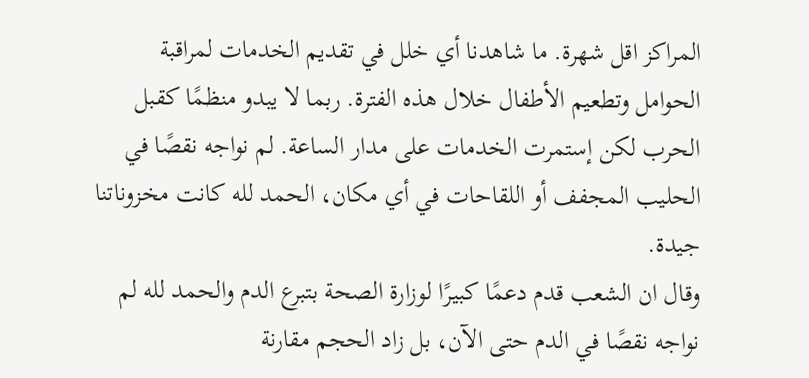المراكز اقل شهرة. ما شاهدنا أي خلل في تقديم الخدمات لمراقبة الحوامل وتطعيم الأطفال خلال هذه الفترة. ربما لا يبدو منظمًا كقبل الحرب لكن إستمرت الخدمات على مدار الساعة. لم نواجه نقصًا في الحليب المجفف أو اللقاحات في أي مكان، الحمد لله كانت مخزوناتنا جيدة.
وقال ان الشعب قدم دعمًا كبيرًا لوزارة الصحة بتبرع الدم والحمد لله لم نواجه نقصًا في الدم حتى الآن، بل زاد الحجم مقارنة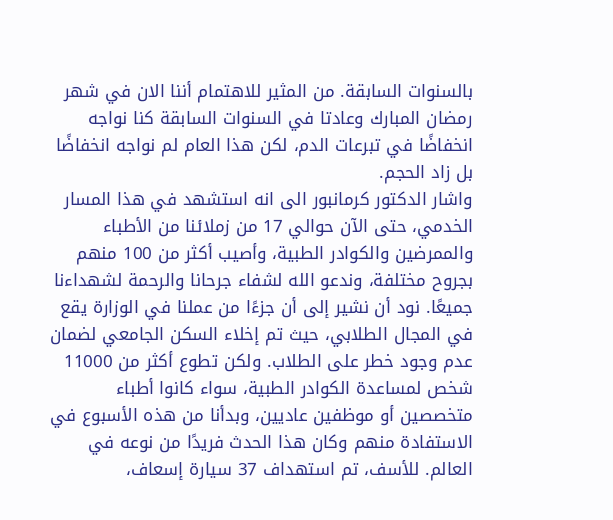بالسنوات السابقة. من المثير للاهتمام أننا الان في شهر رمضان المبارك وعادتا في السنوات السابقة كنا نواجه انخفاضًا في تبرعات الدم، لكن هذا العام لم نواجه انخفاضًا بل زاد الحجم.
واشار الدكتور كرمانبور الى انه استشهد في هذا المسار الخدمي، حتى الآن حوالي 17 من زملائنا من الأطباء والممرضين والكوادر الطبية، وأصيب أكثر من 100 منهم بجروح مختلفة، وندعو الله لشفاء جرحانا والرحمة لشهداءنا جميعًا. نود أن نشير إلى أن جزءًا من عملنا في الوزارة يقع في المجال الطلابي، حيث تم إخلاء السكن الجامعي لضمان عدم وجود خطر على الطلاب. ولكن تطوع أكثر من 11000 شخص لمساعدة الكوادر الطبية، سواء كانوا أطباء متخصصين أو موظفين عاديين، وبدأنا من هذه الأسبوع في الاستفادة منهم وكان هذا الحدث فريدًا من نوعه في العالم. للأسف، تم استهداف 37 سيارة إسعاف،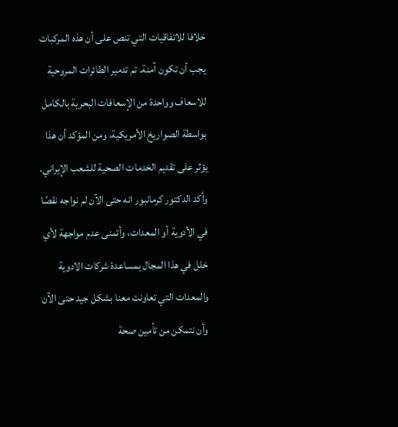خلافا للاتفاقيات التي تنص على أن هذه المركبات يجب أن تكون آمنة. تم تدمير الطائرات المروحية للاسعاف وواحدة من الإسعافات البحرية بالكامل بواسطة الصواريخ الأمريكية، ومن المؤكد أن هذا يؤثر على تقديم الخدمات الصحية للشعب الإيراني.
وأكد الدكتور كرمانبور انه حتى الآن لم نواجه نقصًا في الأدوية أو المعدات، وأتمنى عدم مواجهة لأي خلل في هذا المجال بمساعدة شركات الادوية والمعدات التي تعاونت معنا بشكل جيد حتى الآن وأن نتمكن من تأمين صحة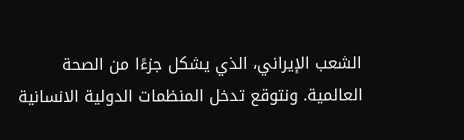الشعب الإيراني، الذي يشكل جزءًا من الصحة العالمية. ونتوقع تدخل المنظمات الدولية الانسانية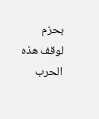بحزم لوقف هذه الحرب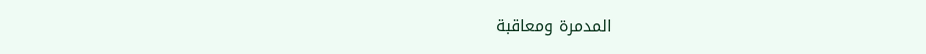المدمرة ومعاقبة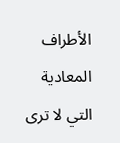الأطراف المعادية التي لا ترى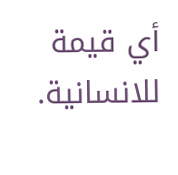أي قيمة للانسانية.